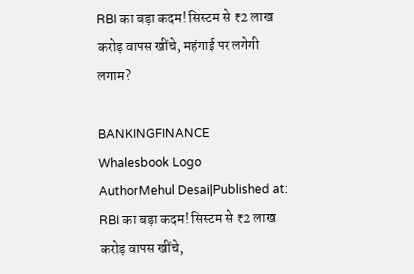RBI का बड़ा कदम! सिस्टम से ₹2 लाख करोड़ वापस खींचे, महंगाई पर लगेगी लगाम?

BANKINGFINANCE
Whalesbook Logo
AuthorMehul Desai|Published at:
RBI का बड़ा कदम! सिस्टम से ₹2 लाख करोड़ वापस खींचे,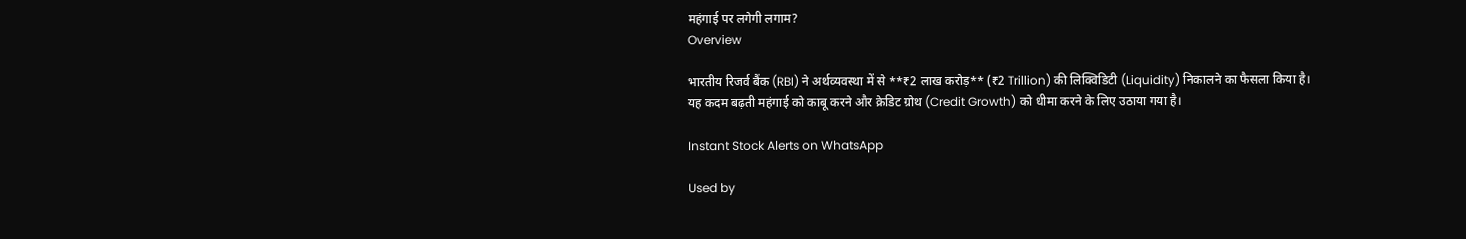महंगाई पर लगेगी लगाम?
Overview

भारतीय रिजर्व बैंक (RBI) ने अर्थव्यवस्था में से **₹2 लाख करोड़** (₹2 Trillion) की लिक्विडिटी (Liquidity) निकालने का फैसला किया है। यह कदम बढ़ती महंगाई को काबू करने और क्रेडिट ग्रोथ (Credit Growth) को धीमा करने के लिए उठाया गया है।

Instant Stock Alerts on WhatsApp

Used by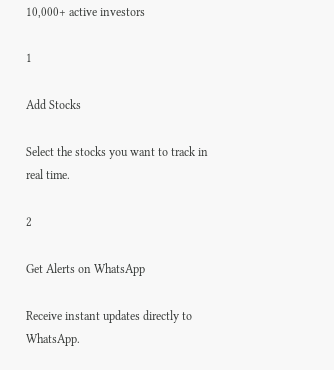10,000+ active investors

1

Add Stocks

Select the stocks you want to track in real time.

2

Get Alerts on WhatsApp

Receive instant updates directly to WhatsApp.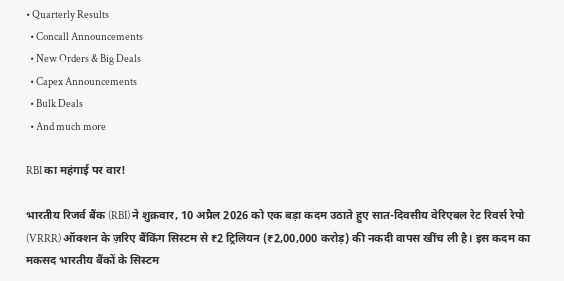• Quarterly Results
  • Concall Announcements
  • New Orders & Big Deals
  • Capex Announcements
  • Bulk Deals
  • And much more

RBI का महंगाई पर वार!

भारतीय रिजर्व बैंक (RBI) ने शुक्रवार, 10 अप्रैल 2026 को एक बड़ा कदम उठाते हुए सात-दिवसीय वेरिएबल रेट रिवर्स रेपो (VRRR) ऑक्शन के ज़रिए बैंकिंग सिस्टम से ₹2 ट्रिलियन (₹2,00,000 करोड़) की नकदी वापस खींच ली है। इस कदम का मकसद भारतीय बैंकों के सिस्टम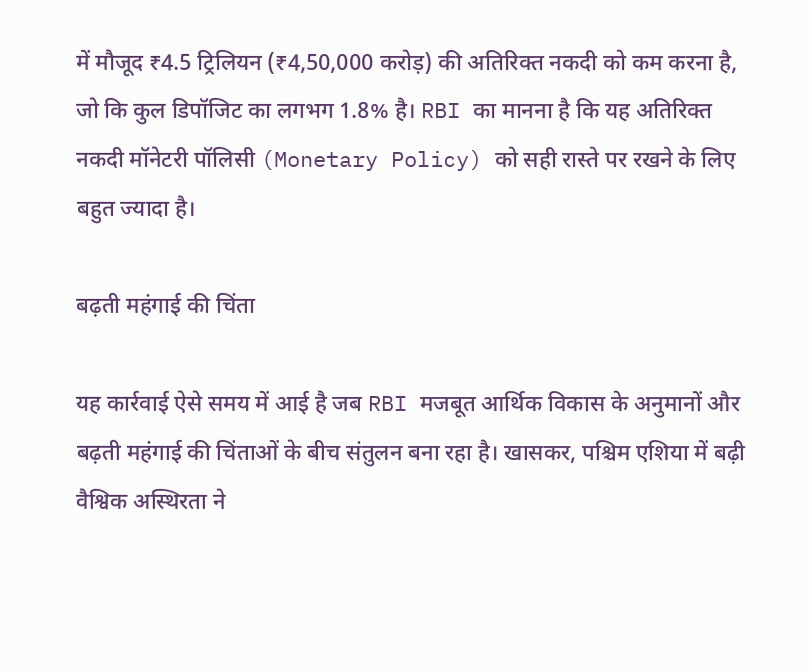में मौजूद ₹4.5 ट्रिलियन (₹4,50,000 करोड़) की अतिरिक्त नकदी को कम करना है, जो कि कुल डिपॉजिट का लगभग 1.8% है। RBI का मानना है कि यह अतिरिक्त नकदी मॉनेटरी पॉलिसी (Monetary Policy) को सही रास्ते पर रखने के लिए बहुत ज्यादा है।

बढ़ती महंगाई की चिंता

यह कार्रवाई ऐसे समय में आई है जब RBI मजबूत आर्थिक विकास के अनुमानों और बढ़ती महंगाई की चिंताओं के बीच संतुलन बना रहा है। खासकर, पश्चिम एशिया में बढ़ी वैश्विक अस्थिरता ने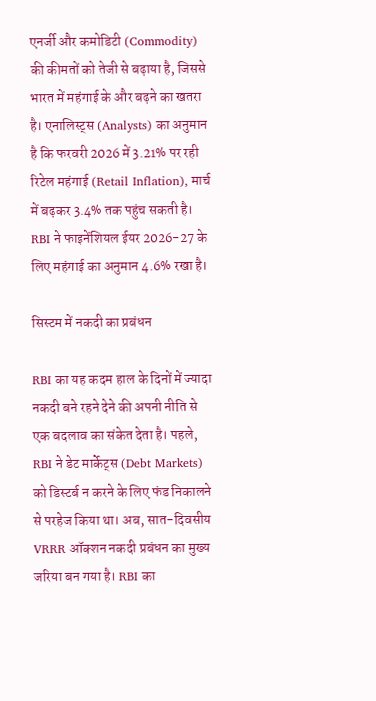एनर्जी और कमोडिटी (Commodity) की कीमतों को तेजी से बढ़ाया है, जिससे भारत में महंगाई के और बढ़ने का खतरा है। एनालिस्ट्स (Analysts) का अनुमान है कि फरवरी 2026 में 3.21% पर रही रिटेल महंगाई (Retail Inflation), मार्च में बढ़कर 3.4% तक पहुंच सकती है। RBI ने फाइनेंशियल ईयर 2026-27 के लिए महंगाई का अनुमान 4.6% रखा है।

सिस्टम में नकदी का प्रबंधन

RBI का यह कदम हाल के दिनों में ज्यादा नकदी बने रहने देने की अपनी नीति से एक बदलाव का संकेत देता है। पहले, RBI ने डेट मार्केट्स (Debt Markets) को डिस्टर्ब न करने के लिए फंड निकालने से परहेज किया था। अब, सात-दिवसीय VRRR ऑक्शन नकदी प्रबंधन का मुख्य जरिया बन गया है। RBI का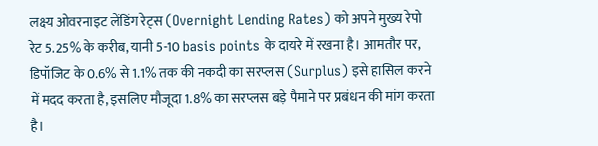लक्ष्य ओवरनाइट लेंडिंग रेट्स (Overnight Lending Rates) को अपने मुख्य रेपो रेट 5.25% के करीब, यानी 5-10 basis points के दायरे में रखना है। आमतौर पर, डिपॉजिट के 0.6% से 1.1% तक की नकदी का सरप्लस (Surplus) इसे हासिल करने में मदद करता है, इसलिए मौजूदा 1.8% का सरप्लस बड़े पैमाने पर प्रबंधन की मांग करता है।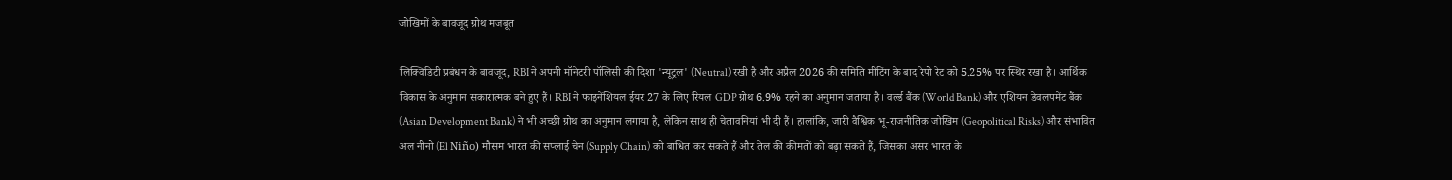जोखिमों के बावजूद ग्रोथ मजबूत

लिक्विडिटी प्रबंधन के बावजूद, RBI ने अपनी मॉनेटरी पॉलिसी की दिशा 'न्यूट्रल' (Neutral) रखी है और अप्रैल 2026 की समिति मीटिंग के बाद रेपो रेट को 5.25% पर स्थिर रखा है। आर्थिक विकास के अनुमान सकारात्मक बने हुए हैं। RBI ने फाइनेंशियल ईयर 27 के लिए रियल GDP ग्रोथ 6.9% रहने का अनुमान जताया है। वर्ल्ड बैंक (World Bank) और एशियन डेवलपमेंट बैंक (Asian Development Bank) ने भी अच्छी ग्रोथ का अनुमान लगाया है, लेकिन साथ ही चेतावनियां भी दी हैं। हालांकि, जारी वैश्विक भू-राजनीतिक जोखिम (Geopolitical Risks) और संभावित अल नीनो (El Niño) मौसम भारत की सप्लाई चेन (Supply Chain) को बाधित कर सकते हैं और तेल की कीमतों को बढ़ा सकते हैं, जिसका असर भारत के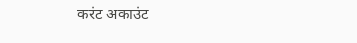करंट अकाउंट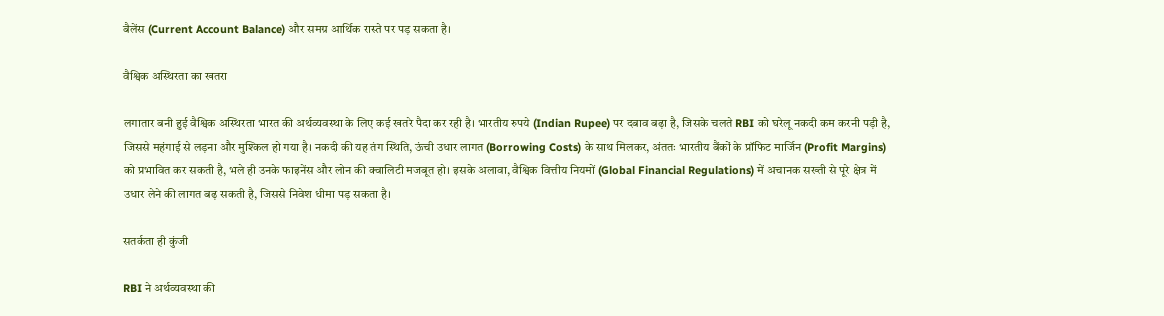बैलेंस (Current Account Balance) और समग्र आर्थिक रास्ते पर पड़ सकता है।

वैश्विक अस्थिरता का खतरा

लगातार बनी हुई वैश्विक अस्थिरता भारत की अर्थव्यवस्था के लिए कई खतरे पैदा कर रही है। भारतीय रुपये (Indian Rupee) पर दबाव बढ़ा है, जिसके चलते RBI को घरेलू नकदी कम करनी पड़ी है, जिससे महंगाई से लड़ना और मुश्किल हो गया है। नकदी की यह तंग स्थिति, ऊंची उधार लागत (Borrowing Costs) के साथ मिलकर, अंततः भारतीय बैंकों के प्रॉफिट मार्जिन (Profit Margins) को प्रभावित कर सकती है, भले ही उनके फाइनेंस और लोन की क्वालिटी मजबूत हो। इसके अलावा, वैश्विक वित्तीय नियमों (Global Financial Regulations) में अचानक सख्ती से पूरे क्षेत्र में उधार लेने की लागत बढ़ सकती है, जिससे निवेश धीमा पड़ सकता है।

सतर्कता ही कुंजी

RBI ने अर्थव्यवस्था की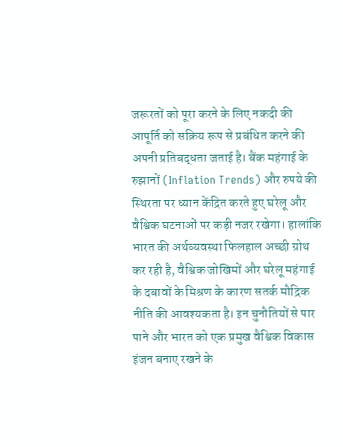जरूरतों को पूरा करने के लिए नकदी की आपूर्ति को सक्रिय रूप से प्रबंधित करने की अपनी प्रतिबद्धता जताई है। बैंक महंगाई के रुझानों (Inflation Trends) और रुपये की स्थिरता पर ध्यान केंद्रित करते हुए घरेलू और वैश्विक घटनाओं पर कड़ी नजर रखेगा। हालांकि भारत की अर्थव्यवस्था फिलहाल अच्छी ग्रोथ कर रही है, वैश्विक जोखिमों और घरेलू महंगाई के दबावों के मिश्रण के कारण सतर्क मौद्रिक नीति की आवश्यकता है। इन चुनौतियों से पार पाने और भारत को एक प्रमुख वैश्विक विकास इंजन बनाए रखने के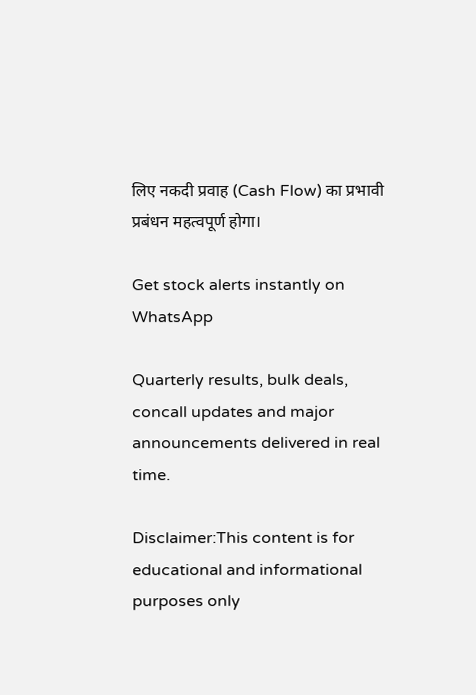लिए नकदी प्रवाह (Cash Flow) का प्रभावी प्रबंधन महत्वपूर्ण होगा।

Get stock alerts instantly on WhatsApp

Quarterly results, bulk deals, concall updates and major announcements delivered in real time.

Disclaimer:This content is for educational and informational purposes only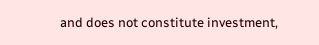and does not constitute investment,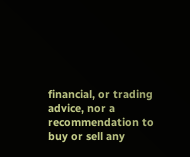financial, or trading advice, nor a recommendation to buy or sell any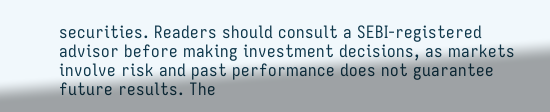securities. Readers should consult a SEBI-registered advisor before making investment decisions, as markets involve risk and past performance does not guarantee future results. The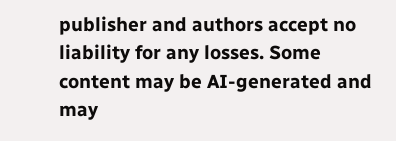publisher and authors accept no liability for any losses. Some content may be AI-generated and may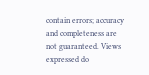contain errors; accuracy and completeness are not guaranteed. Views expressed do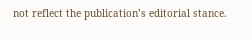not reflect the publication’s editorial stance.